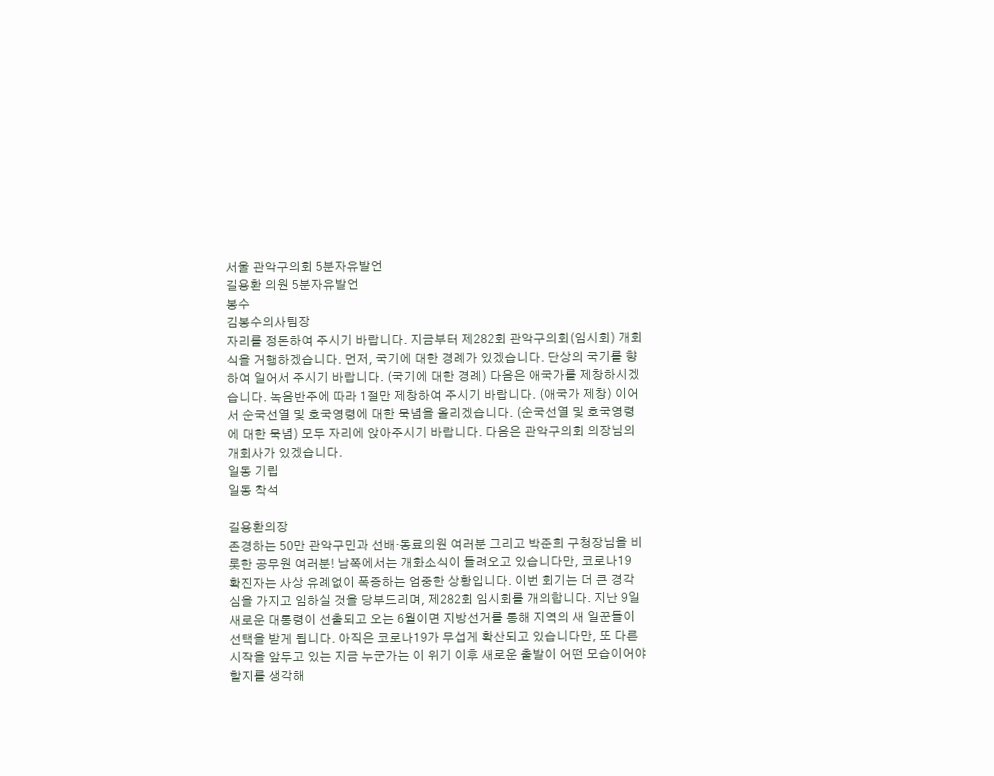서울 관악구의회 5분자유발언
길용환 의원 5분자유발언
봉수
김봉수의사팀장
자리를 정돈하여 주시기 바랍니다. 지금부터 제282회 관악구의회(임시회) 개회식을 거행하겠습니다. 먼저, 국기에 대한 경례가 있겠습니다. 단상의 국기를 향하여 일어서 주시기 바랍니다. (국기에 대한 경례) 다음은 애국가를 제창하시겠습니다. 녹음반주에 따라 1절만 제창하여 주시기 바랍니다. (애국가 제창) 이어서 순국선열 및 호국영령에 대한 묵념을 올리겠습니다. (순국선열 및 호국영령에 대한 묵념) 모두 자리에 앉아주시기 바랍니다. 다음은 관악구의회 의장님의 개회사가 있겠습니다.
일동 기립
일동 착석

길용환의장
존경하는 50만 관악구민과 선배·동료의원 여러분 그리고 박준희 구청장님을 비롯한 공무원 여러분! 남쪽에서는 개화소식이 들려오고 있습니다만, 코로나19 확진자는 사상 유례없이 폭증하는 엄중한 상황입니다. 이번 회기는 더 큰 경각심을 가지고 임하실 것을 당부드리며, 제282회 임시회를 개의합니다. 지난 9일 새로운 대통령이 선출되고 오는 6월이면 지방선거를 통해 지역의 새 일꾼들이 선택을 받게 됩니다. 아직은 코로나19가 무섭게 확산되고 있습니다만, 또 다른 시작을 앞두고 있는 지금 누군가는 이 위기 이후 새로운 출발이 어떤 모습이어야 할지를 생각해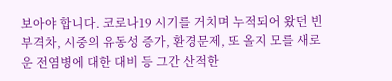보아야 합니다. 코로나19 시기를 거치며 누적되어 왔던 빈부격차, 시중의 유동성 증가, 환경문제, 또 올지 모를 새로운 전염병에 대한 대비 등 그간 산적한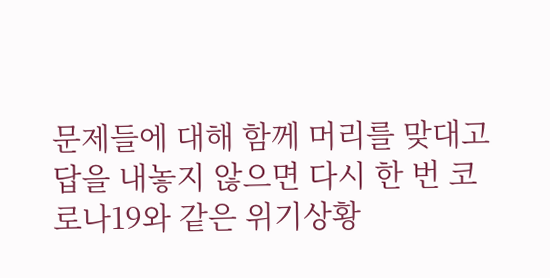문제들에 대해 함께 머리를 맞대고 답을 내놓지 않으면 다시 한 번 코로나19와 같은 위기상황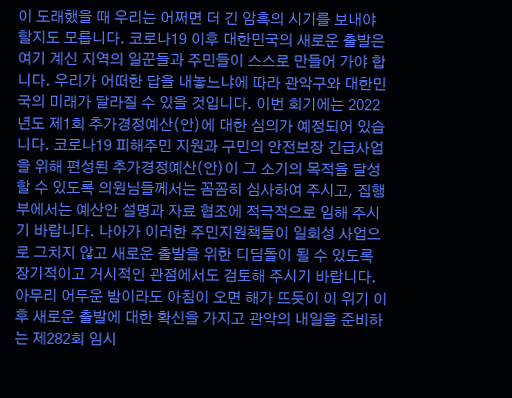이 도래했을 때 우리는 어쩌면 더 긴 암흑의 시기를 보내야 할지도 모릅니다. 코로나19 이후 대한민국의 새로운 출발은 여기 계신 지역의 일꾼들과 주민들이 스스로 만들어 가야 합니다. 우리가 어떠한 답을 내놓느냐에 따라 관악구와 대한민국의 미래가 달라질 수 있을 것입니다. 이번 회기에는 2022년도 제1회 추가경정예산(안)에 대한 심의가 예정되어 있습니다. 코로나19 피해주민 지원과 구민의 안전보장 긴급사업을 위해 편성된 추가경정예산(안)이 그 소기의 목적을 달성할 수 있도록 의원님들께서는 꼼꼼히 심사하여 주시고, 집행부에서는 예산안 설명과 자료 협조에 적극적으로 임해 주시기 바랍니다. 나아가 이러한 주민지원책들이 일회성 사업으로 그치지 않고 새로운 출발을 위한 디딤돌이 될 수 있도록 장기적이고 거시적인 관점에서도 검토해 주시기 바랍니다. 아무리 어두운 밤이라도 아침이 오면 해가 뜨듯이 이 위기 이후 새로운 출발에 대한 확신을 가지고 관악의 내일을 준비하는 제282회 임시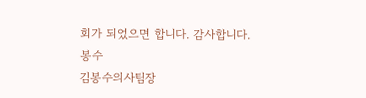회가 되었으면 합니다. 감사합니다.
봉수
김봉수의사팀장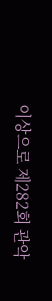이상으로 제282회 관악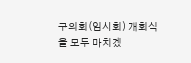구의회(임시회) 개회식을 모두 마치겠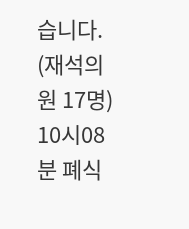습니다. (재석의원 17명)
10시08분 폐식